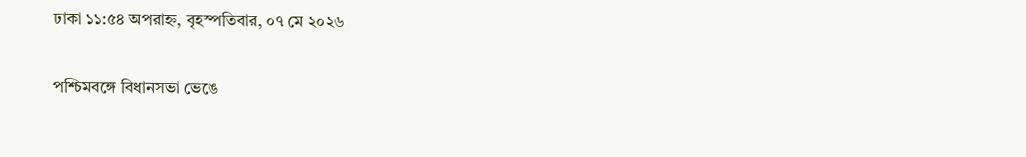ঢাকা ১১:৫৪ অপরাহ্ন, বৃহস্পতিবার, ০৭ মে ২০২৬

পশ্চিমবঙ্গে বিধানসভা ভেঙে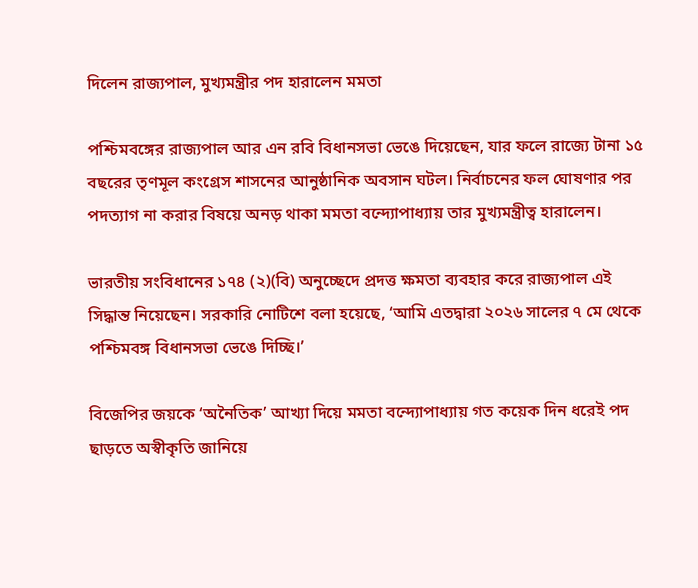দিলেন রাজ্যপাল, মুখ্যমন্ত্রীর পদ হারালেন মমতা

পশ্চিমবঙ্গের রাজ্যপাল আর এন রবি বিধানসভা ভেঙে দিয়েছেন, যার ফলে রাজ্যে টানা ১৫ বছরের তৃণমূল কংগ্রেস শাসনের আনুষ্ঠানিক অবসান ঘটল। নির্বাচনের ফল ঘোষণার পর পদত্যাগ না করার বিষয়ে অনড় থাকা মমতা বন্দ্যোপাধ্যায় তার মুখ্যমন্ত্রীত্ব হারালেন।

ভারতীয় সংবিধানের ১৭৪ (২)(বি) অনুচ্ছেদে প্রদত্ত ক্ষমতা ব্যবহার করে রাজ্যপাল এই সিদ্ধান্ত নিয়েছেন। সরকারি নোটিশে বলা হয়েছে, ‘আমি এতদ্বারা ২০২৬ সালের ৭ মে থেকে পশ্চিমবঙ্গ বিধানসভা ভেঙে দিচ্ছি।’

বিজেপির জয়কে ‘অনৈতিক’ আখ্যা দিয়ে মমতা বন্দ্যোপাধ্যায় গত কয়েক দিন ধরেই পদ ছাড়তে অস্বীকৃতি জানিয়ে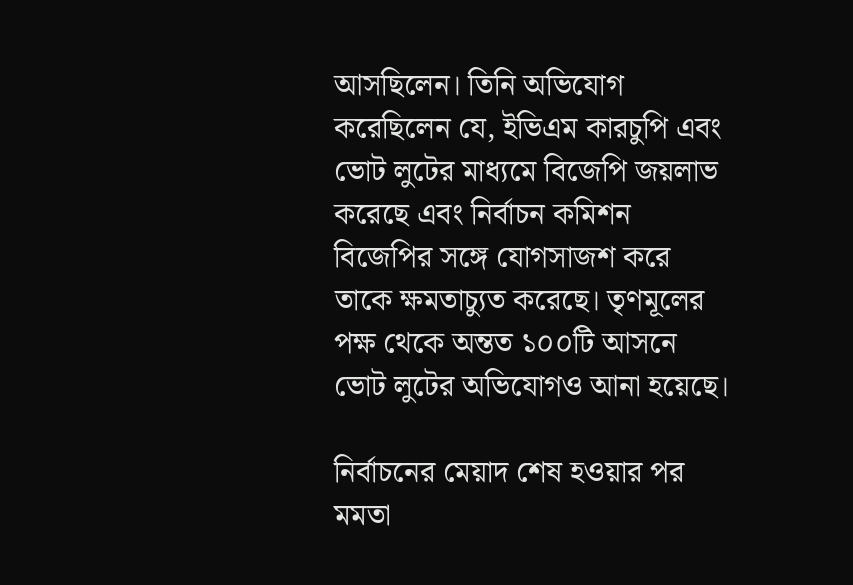আসছিলেন। তিনি অভিযোগ করেছিলেন যে, ইভিএম কারচুপি এবং ভোট লুটের মাধ্যমে বিজেপি জয়লাভ করেছে এবং নির্বাচন কমিশন বিজেপির সঙ্গে যোগসাজশ করে তাকে ক্ষমতাচ্যুত করেছে। তৃণমূলের পক্ষ থেকে অন্তত ১০০টি আসনে ভোট লুটের অভিযোগও আনা হয়েছে।

নির্বাচনের মেয়াদ শেষ হওয়ার পর মমতা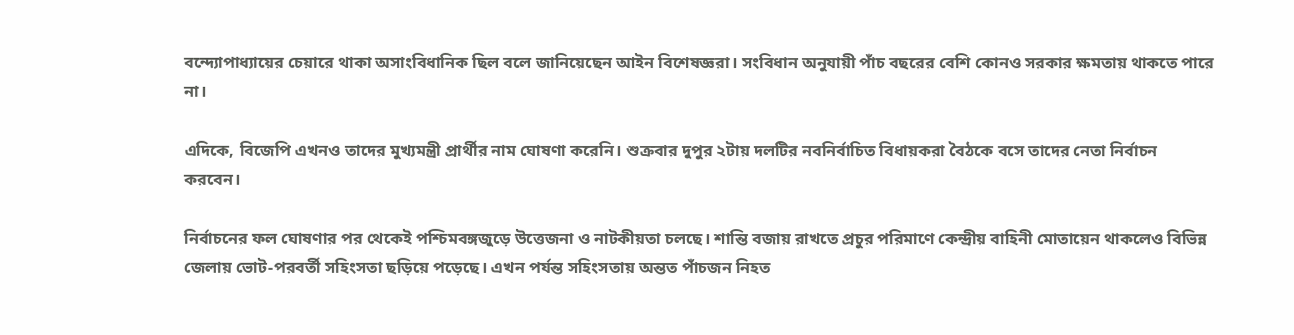বন্দ্যোপাধ্যায়ের চেয়ারে থাকা অসাংবিধানিক ছিল বলে জানিয়েছেন আইন বিশেষজ্ঞরা। সংবিধান অনুযায়ী পাঁচ বছরের বেশি কোনও সরকার ক্ষমতায় থাকতে পারে না।

এদিকে, বিজেপি এখনও তাদের মুখ্যমন্ত্রী প্রার্থীর নাম ঘোষণা করেনি। শুক্রবার দুপুর ২টায় দলটির নবনির্বাচিত বিধায়করা বৈঠকে বসে তাদের নেতা নির্বাচন করবেন।

নির্বাচনের ফল ঘোষণার পর থেকেই পশ্চিমবঙ্গজুড়ে উত্তেজনা ও নাটকীয়তা চলছে। শান্তি বজায় রাখতে প্রচুর পরিমাণে কেন্দ্রীয় বাহিনী মোতায়েন থাকলেও বিভিন্ন জেলায় ভোট-পরবর্তী সহিংসতা ছড়িয়ে পড়েছে। এখন পর্যন্ত সহিংসতায় অন্তত পাঁচজন নিহত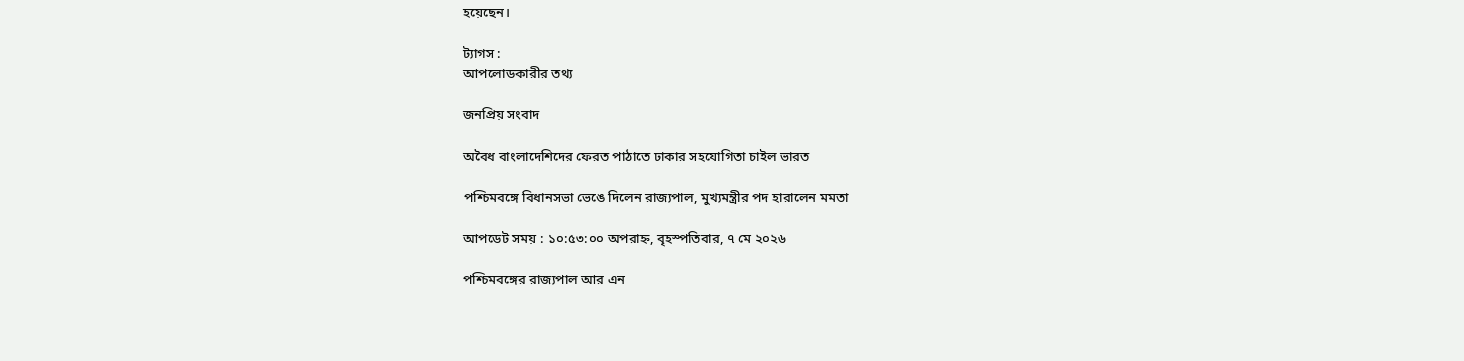হয়েছেন।

ট্যাগস :
আপলোডকারীর তথ্য

জনপ্রিয় সংবাদ

অবৈধ বাংলাদেশিদের ফেরত পাঠাতে ঢাকার সহযোগিতা চাইল ভারত

পশ্চিমবঙ্গে বিধানসভা ভেঙে দিলেন রাজ্যপাল, মুখ্যমন্ত্রীর পদ হারালেন মমতা

আপডেট সময় : ১০:৫৩:০০ অপরাহ্ন, বৃহস্পতিবার, ৭ মে ২০২৬

পশ্চিমবঙ্গের রাজ্যপাল আর এন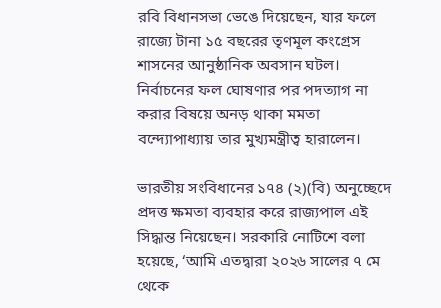রবি বিধানসভা ভেঙে দিয়েছেন, যার ফলে রাজ্যে টানা ১৫ বছরের তৃণমূল কংগ্রেস শাসনের আনুষ্ঠানিক অবসান ঘটল। নির্বাচনের ফল ঘোষণার পর পদত্যাগ না করার বিষয়ে অনড় থাকা মমতা বন্দ্যোপাধ্যায় তার মুখ্যমন্ত্রীত্ব হারালেন।

ভারতীয় সংবিধানের ১৭৪ (২)(বি) অনুচ্ছেদে প্রদত্ত ক্ষমতা ব্যবহার করে রাজ্যপাল এই সিদ্ধান্ত নিয়েছেন। সরকারি নোটিশে বলা হয়েছে, ‘আমি এতদ্বারা ২০২৬ সালের ৭ মে থেকে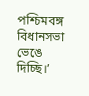পশ্চিমবঙ্গ বিধানসভা ভেঙে দিচ্ছি।’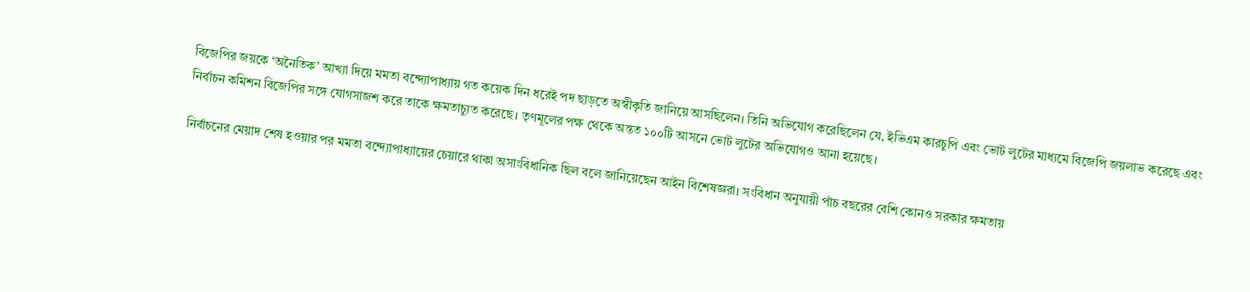বিজেপির জয়কে ‘অনৈতিক’ আখ্যা দিয়ে মমতা বন্দ্যোপাধ্যায় গত কয়েক দিন ধরেই পদ ছাড়তে অস্বীকৃতি জানিয়ে আসছিলেন। তিনি অভিযোগ করেছিলেন যে, ইভিএম কারচুপি এবং ভোট লুটের মাধ্যমে বিজেপি জয়লাভ করেছে এবং নির্বাচন কমিশন বিজেপির সঙ্গে যোগসাজশ করে তাকে ক্ষমতাচ্যুত করেছে। তৃণমূলের পক্ষ থেকে অন্তত ১০০টি আসনে ভোট লুটের অভিযোগও আনা হয়েছে।

নির্বাচনের মেয়াদ শেষ হওয়ার পর মমতা বন্দ্যোপাধ্যায়ের চেয়ারে থাকা অসাংবিধানিক ছিল বলে জানিয়েছেন আইন বিশেষজ্ঞরা। সংবিধান অনুযায়ী পাঁচ বছরের বেশি কোনও সরকার ক্ষমতায়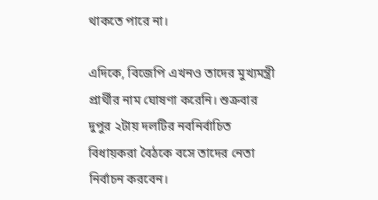থাকতে পারে না।

এদিকে, বিজেপি এখনও তাদের মুখ্যমন্ত্রী প্রার্থীর নাম ঘোষণা করেনি। শুক্রবার দুপুর ২টায় দলটির নবনির্বাচিত বিধায়করা বৈঠকে বসে তাদের নেতা নির্বাচন করবেন।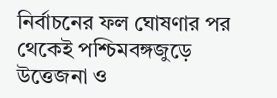নির্বাচনের ফল ঘোষণার পর থেকেই পশ্চিমবঙ্গজুড়ে উত্তেজনা ও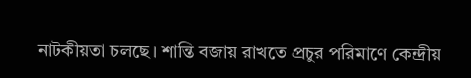নাটকীয়তা চলছে। শান্তি বজায় রাখতে প্রচুর পরিমাণে কেন্দ্রীয়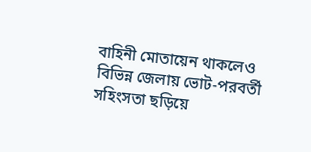বাহিনী মোতায়েন থাকলেও বিভিন্ন জেলায় ভোট-পরবর্তী সহিংসতা ছড়িয়ে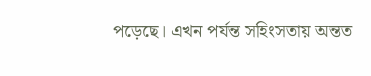পড়েছে। এখন পর্যন্ত সহিংসতায় অন্তত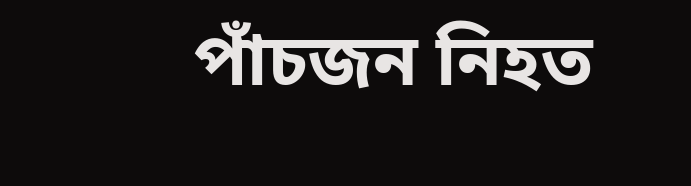পাঁচজন নিহত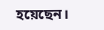হয়েছেন।